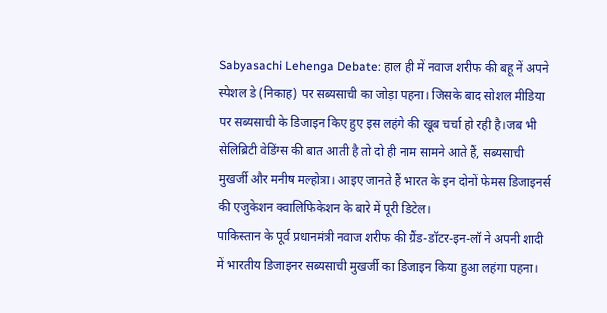Sabyasachi Lehenga Debate: हाल ही में नवाज शरीफ की बहू नें अपने स्पेशल डे (निकाह) पर सब्यसाची का जोड़ा पहना। जिसके बाद सोशल मीडिया पर सब्यसाची के डिजाइन किए हुए इस लहंगे की खूब चर्चा हो रही है।जब भी सेलिब्रिटी वेडिंग्स की बात आती है तो दो ही नाम सामने आते हैं, सब्यसाची मुखर्जी और मनीष मल्होत्रा। आइए जानते हैं भारत के इन दोनों फेमस डिजाइनर्स की एजुकेशन क्वालिफिकेशन के बारे में पूरी डिटेल।
पाकिस्तान के पूर्व प्रधानमंत्री नवाज शरीफ की ग्रैंड-डॉटर-इन-लॉ ने अपनी शादी में भारतीय डिजाइनर सब्यसाची मुखर्जी का डिजाइन किया हुआ लहंगा पहना।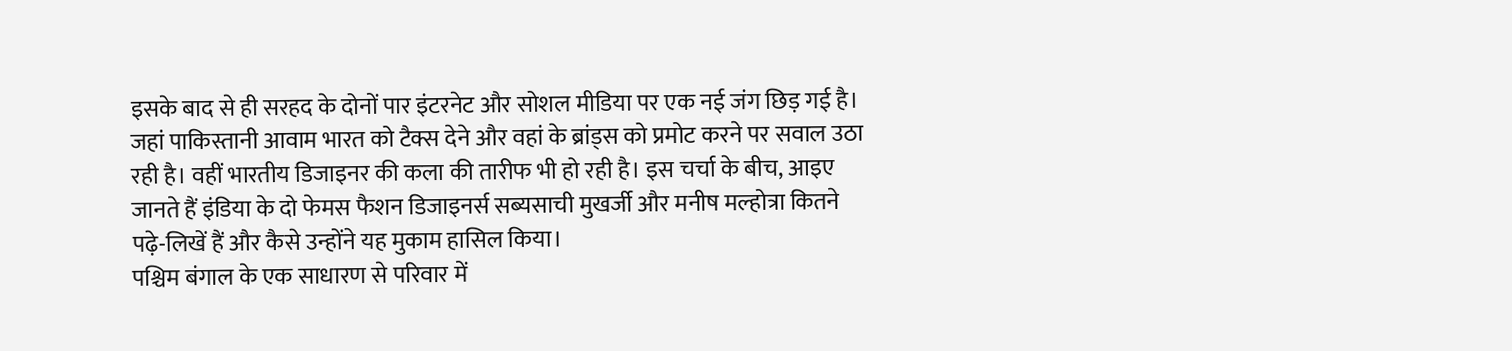इसके बाद से ही सरहद के दोनों पार इंटरनेट और सोशल मीडिया पर एक नई जंग छिड़ गई है। जहां पाकिस्तानी आवाम भारत को टैक्स देने और वहां के ब्रांड्स को प्रमोट करने पर सवाल उठा रही है। वहीं भारतीय डिजाइनर की कला की तारीफ भी हो रही है। इस चर्चा के बीच, आइए जानते हैं इंडिया के दो फेमस फैशन डिजाइनर्स सब्यसाची मुखर्जी और मनीष मल्होत्रा कितने पढ़े-लिखें हैं और कैसे उन्होंने यह मुकाम हासिल किया।
पश्चिम बंगाल के एक साधारण से परिवार में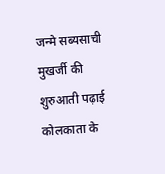जन्मे सब्यसाची मुखर्जी की शुरुआती पढ़ाई कोलकाता के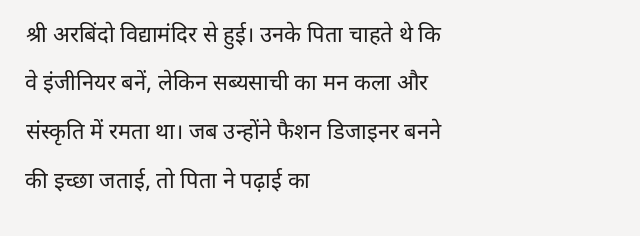श्री अरबिंदो विद्यामंदिर से हुई। उनके पिता चाहते थे कि वे इंजीनियर बनें, लेकिन सब्यसाची का मन कला और संस्कृति में रमता था। जब उन्होंने फैशन डिजाइनर बनने की इच्छा जताई, तो पिता ने पढ़ाई का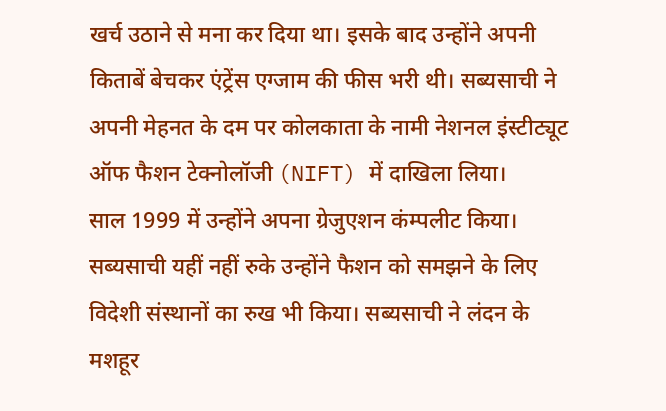खर्च उठाने से मना कर दिया था। इसके बाद उन्होंने अपनी किताबें बेचकर एंट्रेंस एग्जाम की फीस भरी थी। सब्यसाची ने अपनी मेहनत के दम पर कोलकाता के नामी नेशनल इंस्टीट्यूट ऑफ फैशन टेक्नोलॉजी (NIFT) में दाखिला लिया।
साल 1999 में उन्होंने अपना ग्रेजुएशन कंम्पलीट किया। सब्यसाची यहीं नहीं रुके उन्होंने फैशन को समझने के लिए विदेशी संस्थानों का रुख भी किया। सब्यसाची ने लंदन के मशहूर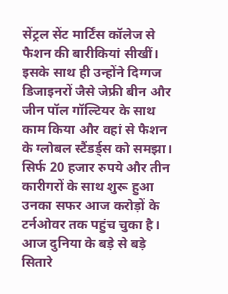सेंट्रल सेंट मार्टिंस कॉलेज से फैशन की बारीकियां सीखीं। इसके साथ ही उन्होंने दिग्गज डिजाइनरों जैसे जेफ्री बीन और जीन पॉल गॉल्टियर के साथ काम किया और वहां से फैशन के ग्लोबल स्टैंडर्ड्स को समझा। सिर्फ 20 हजार रुपये और तीन कारीगरों के साथ शुरू हुआ उनका सफर आज करोड़ों के टर्नओवर तक पहुंच चुका है।
आज दुनिया के बड़े से बड़े सितारे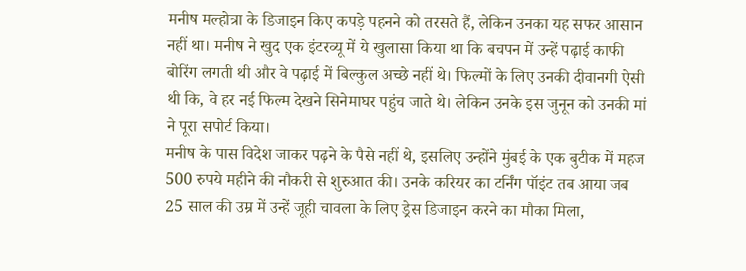मनीष मल्होत्रा के डिजाइन किए कपड़े पहनने को तरसते हैं, लेकिन उनका यह सफर आसान नहीं था। मनीष ने खुद एक इंटरव्यू में ये खुलासा किया था कि बचपन में उन्हें पढ़ाई काफी बोरिंग लगती थी और वे पढ़ाई में बिल्कुल अच्छे नहीं थे। फिल्मों के लिए उनकी दीवानगी ऐसी थी कि, वे हर नई फिल्म देखने सिनेमाघर पहुंच जाते थे। लेकिन उनके इस जुनून को उनकी मां ने पूरा सपोर्ट किया।
मनीष के पास विदेश जाकर पढ़ने के पैसे नहीं थे, इसलिए उन्होंने मुंबई के एक बुटीक में महज 500 रुपये महीने की नौकरी से शुरुआत की। उनके करियर का टर्निंग पॉइंट तब आया जब 25 साल की उम्र में उन्हें जूही चावला के लिए ड्रेस डिजाइन करने का मौका मिला,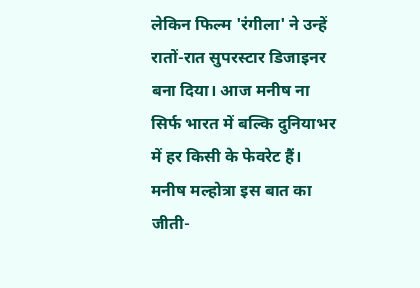लेकिन फिल्म 'रंगीला' ने उन्हें रातों-रात सुपरस्टार डिजाइनर बना दिया। आज मनीष ना सिर्फ भारत में बल्कि दुनियाभर में हर किसी के फेवरेट हैं।
मनीष मल्होत्रा इस बात का जीती-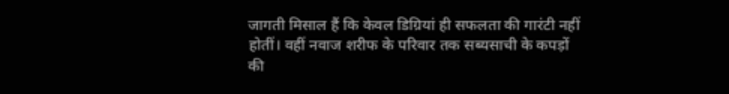जागती मिसाल हैं कि केवल डिग्रियां ही सफलता की गारंटी नहीं होतीं। वहीं नवाज शरीफ के परिवार तक सब्यसाची के कपड़ों की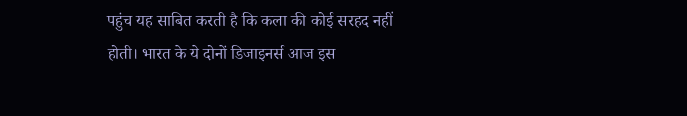पहुंच यह साबित करती है कि कला की कोई सरहद नहीं होती। भारत के ये दोनों डिजाइनर्स आज इस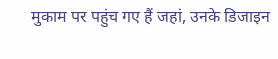मुकाम पर पहुंच गए हैं जहां, उनके डिजाइन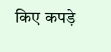किए कपड़े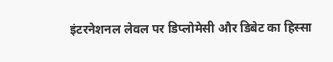इंटरनेशनल लेवल पर डिप्लोमेसी और डिबेट का हिस्सा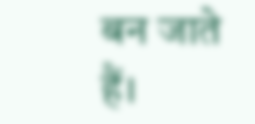बन जाते हैं।